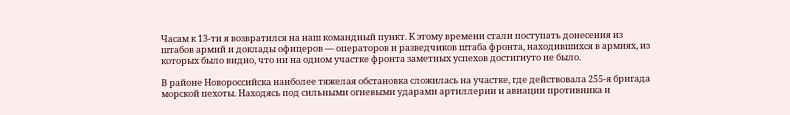Часам к 13-ти я возвратился на наш командный пункт. К этому времени стали поступать донесения из штабов армий и доклады офицеров — операторов и разведчиков штаба фронта, находившихся в армиях, из которых было видно, что ни на одном участке фронта заметных успехов достигнуто не было.

В районе Новороссийска наиболее тяжелая обстановка сложилась на участке, где действовала 255-я бригада морской пехоты. Находясь под сильными огневыми ударами артиллерии и авиации противника и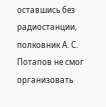оставшись без радиостанции, полковник А. С. Потапов не смог организовать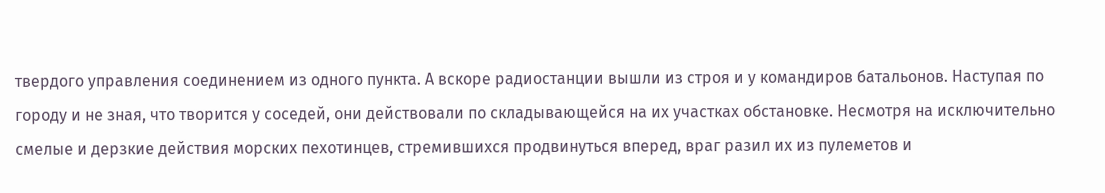твердого управления соединением из одного пункта. А вскоре радиостанции вышли из строя и у командиров батальонов. Наступая по городу и не зная, что творится у соседей, они действовали по складывающейся на их участках обстановке. Несмотря на исключительно смелые и дерзкие действия морских пехотинцев, стремившихся продвинуться вперед, враг разил их из пулеметов и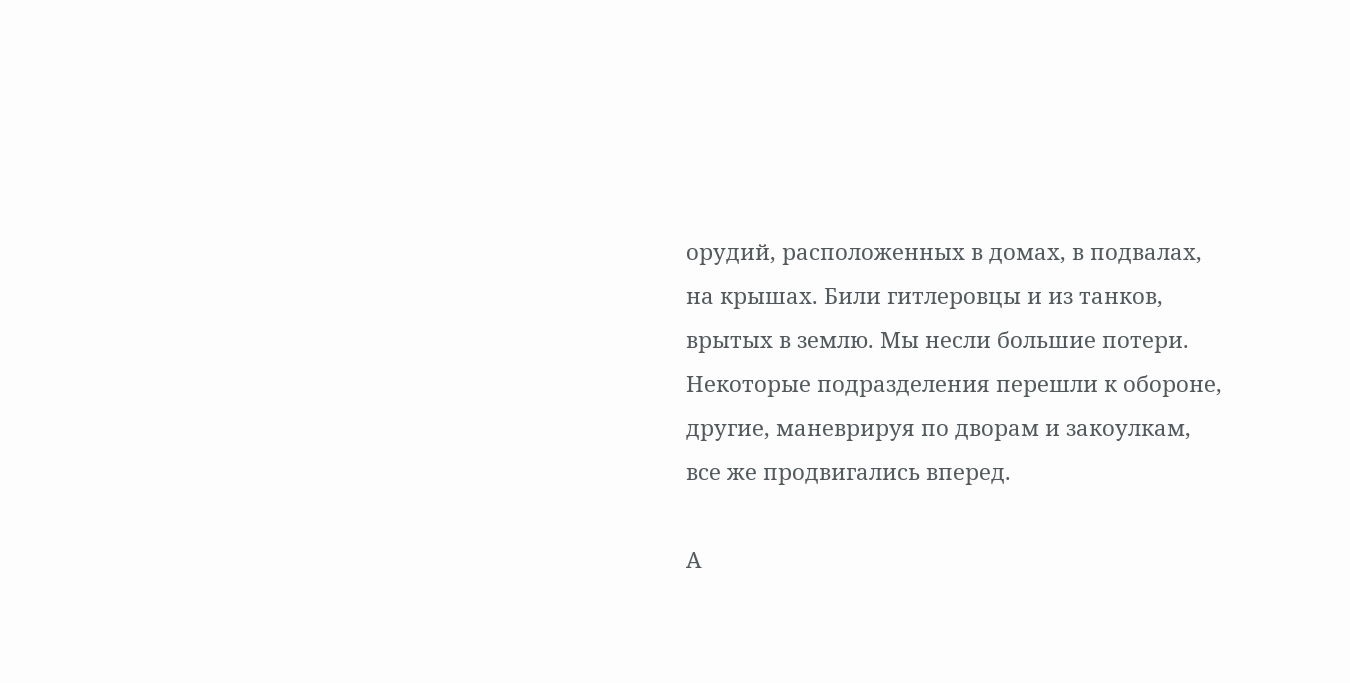орудий, расположенных в домах, в подвалах, на крышах. Били гитлеровцы и из танков, врытых в землю. Мы несли большие потери. Некоторые подразделения перешли к обороне, другие, маневрируя по дворам и закоулкам, все же продвигались вперед.

А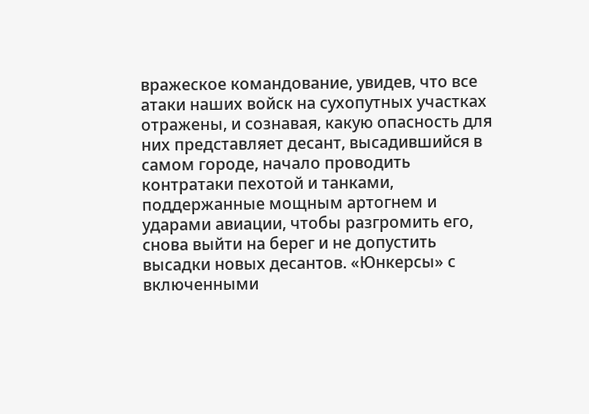вражеское командование, увидев, что все атаки наших войск на сухопутных участках отражены, и сознавая, какую опасность для них представляет десант, высадившийся в самом городе, начало проводить контратаки пехотой и танками, поддержанные мощным артогнем и ударами авиации, чтобы разгромить его, снова выйти на берег и не допустить высадки новых десантов. «Юнкерсы» с включенными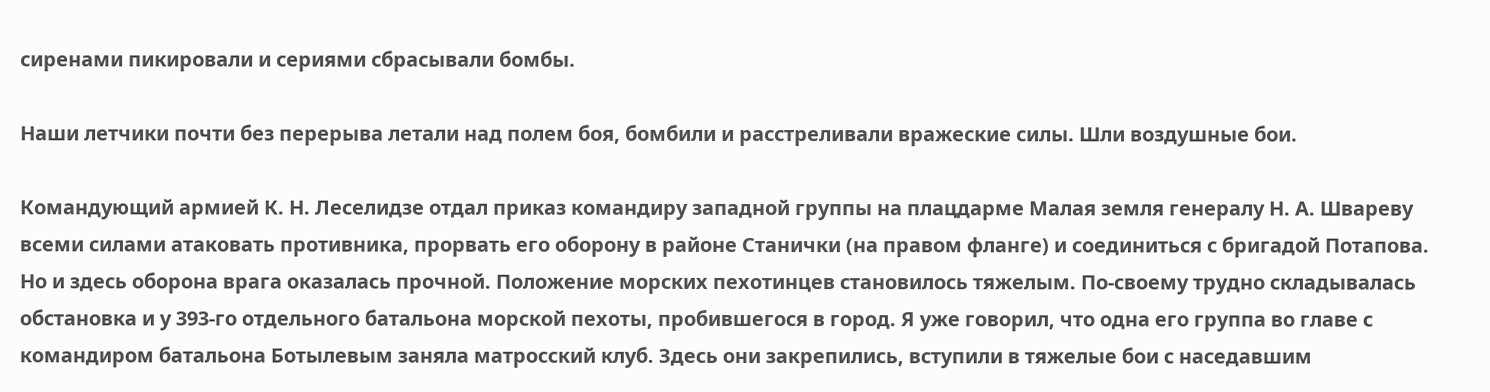сиренами пикировали и сериями сбрасывали бомбы.

Наши летчики почти без перерыва летали над полем боя, бомбили и расстреливали вражеские силы. Шли воздушные бои.

Командующий армией К. Н. Леселидзе отдал приказ командиру западной группы на плацдарме Малая земля генералу Н. А. Швареву всеми силами атаковать противника, прорвать его оборону в районе Станички (на правом фланге) и соединиться с бригадой Потапова. Но и здесь оборона врага оказалась прочной. Положение морских пехотинцев становилось тяжелым. По-своему трудно складывалась обстановка и у 393-го отдельного батальона морской пехоты, пробившегося в город. Я уже говорил, что одна его группа во главе с командиром батальона Ботылевым заняла матросский клуб. Здесь они закрепились, вступили в тяжелые бои с наседавшим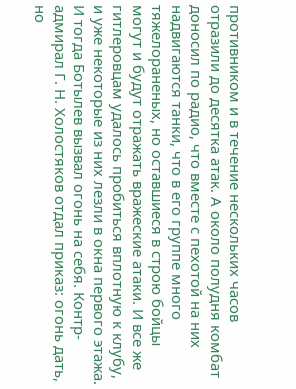противником и в течение нескольких часов отразили до десятка атак. А около полудня комбат доносил по радио, что вместе с пехотой на них надвигаются танки, что в его группе много тяжелораненых, но оставшиеся в строю бойцы могут и будут отражать вражеские атаки. И все же гитлеровцам удалось пробиться вплотную к клубу, и уже некоторые из них лезли в окна первого этажа. И тогда Ботылев вызвал огонь на себя. Контр-адмирал Г. Н. Холостяков отдал приказ: огонь дать, но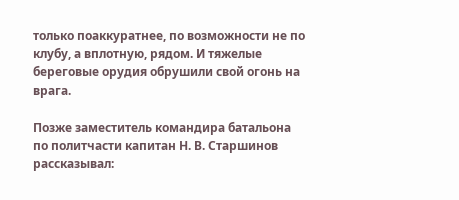только поаккуратнее, по возможности не по клубу, а вплотную, рядом. И тяжелые береговые орудия обрушили свой огонь на врага.

Позже заместитель командира батальона по политчасти капитан Н. В. Старшинов рассказывал: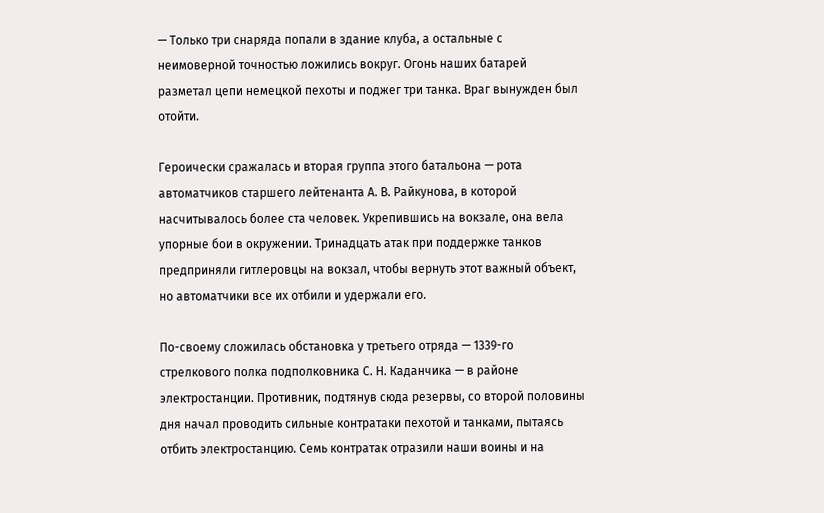— Только три снаряда попали в здание клуба, а остальные с неимоверной точностью ложились вокруг. Огонь наших батарей разметал цепи немецкой пехоты и поджег три танка. Враг вынужден был отойти.

Героически сражалась и вторая группа этого батальона — рота автоматчиков старшего лейтенанта А. В. Райкунова, в которой насчитывалось более ста человек. Укрепившись на вокзале, она вела упорные бои в окружении. Тринадцать атак при поддержке танков предприняли гитлеровцы на вокзал, чтобы вернуть этот важный объект, но автоматчики все их отбили и удержали его.

По-своему сложилась обстановка у третьего отряда — 1339-го стрелкового полка подполковника С. Н. Каданчика — в районе электростанции. Противник, подтянув сюда резервы, со второй половины дня начал проводить сильные контратаки пехотой и танками, пытаясь отбить электростанцию. Семь контратак отразили наши воины и на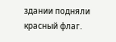здании подняли красный флаг.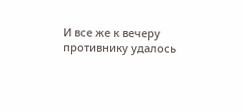И все же к вечеру противнику удалось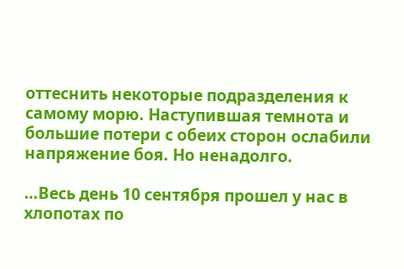оттеснить некоторые подразделения к самому морю. Наступившая темнота и большие потери с обеих сторон ослабили напряжение боя. Но ненадолго.

…Весь день 10 сентября прошел у нас в хлопотах по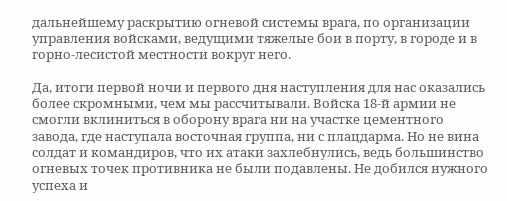дальнейшему раскрытию огневой системы врага, по организации управления войсками, ведущими тяжелые бои в порту, в городе и в горно-лесистой местности вокруг него.

Да, итоги первой ночи и первого дня наступления для нас оказались более скромными, чем мы рассчитывали. Войска 18-й армии не смогли вклиниться в оборону врага ни на участке цементного завода, где наступала восточная группа, ни с плацдарма. Но не вина солдат и командиров, что их атаки захлебнулись, ведь большинство огневых точек противника не были подавлены. Не добился нужного успеха и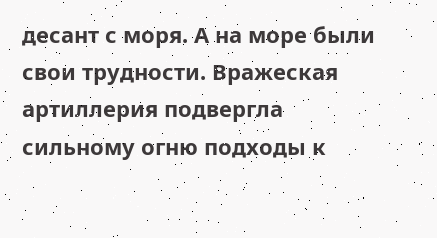десант с моря. А на море были свои трудности. Вражеская артиллерия подвергла сильному огню подходы к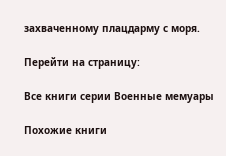захваченному плацдарму с моря.

Перейти на страницу:

Все книги серии Военные мемуары

Похожие книги